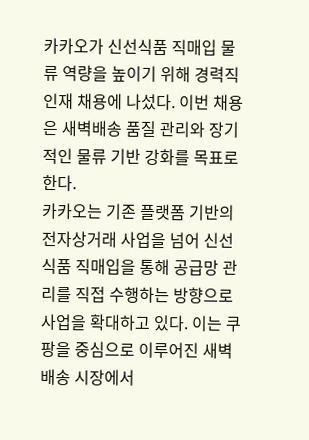카카오가 신선식품 직매입 물류 역량을 높이기 위해 경력직 인재 채용에 나섰다. 이번 채용은 새벽배송 품질 관리와 장기적인 물류 기반 강화를 목표로 한다.
카카오는 기존 플랫폼 기반의 전자상거래 사업을 넘어 신선식품 직매입을 통해 공급망 관리를 직접 수행하는 방향으로 사업을 확대하고 있다. 이는 쿠팡을 중심으로 이루어진 새벽배송 시장에서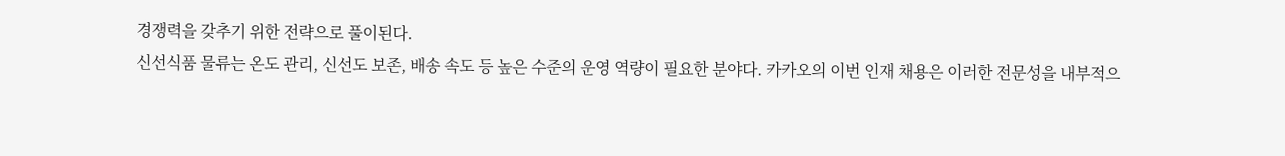경쟁력을 갖추기 위한 전략으로 풀이된다.
신선식품 물류는 온도 관리, 신선도 보존, 배송 속도 등 높은 수준의 운영 역량이 필요한 분야다. 카카오의 이번 인재 채용은 이러한 전문성을 내부적으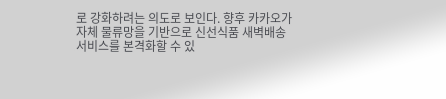로 강화하려는 의도로 보인다. 향후 카카오가 자체 물류망을 기반으로 신선식품 새벽배송 서비스를 본격화할 수 있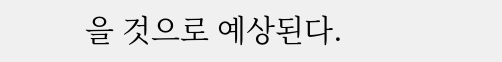을 것으로 예상된다.